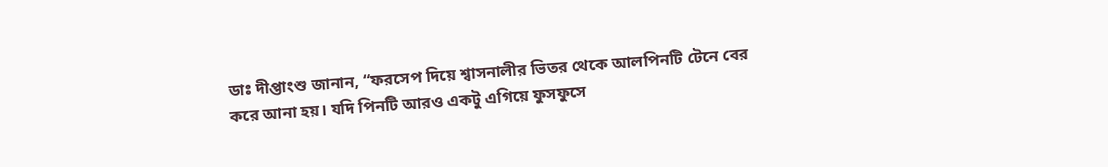ডাঃ দীপ্তাংশু জানান, “ফরসেপ দিয়ে শ্বাসনালীর ভিতর থেকে আলপিনটি টেনে বের করে আনা হয়। যদি পিনটি আরও একটু এগিয়ে ফুসফুসে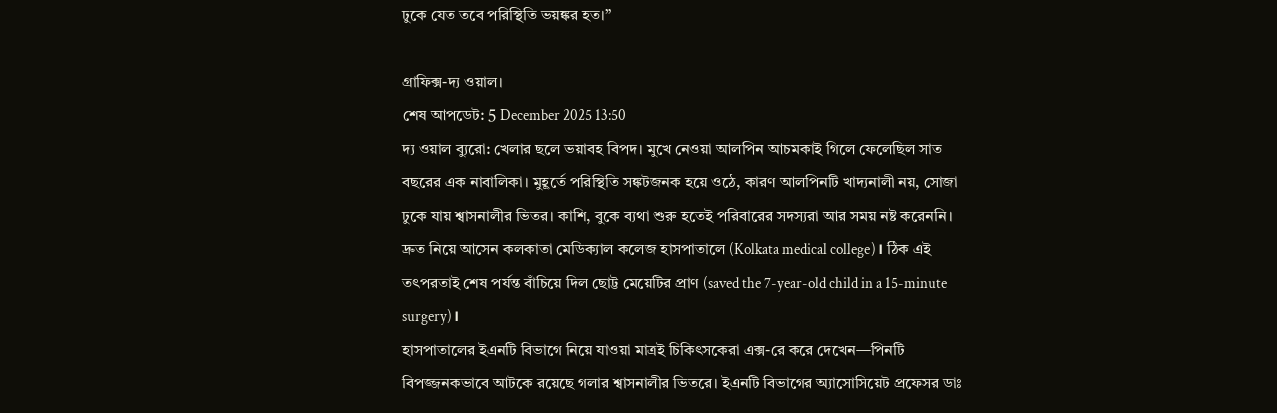ঢুকে যেত তবে পরিস্থিতি ভয়ঙ্কর হত।”

গ্রাফিক্স-দ্য ওয়াল।
শেষ আপডেট: 5 December 2025 13:50
দ্য ওয়াল ব্যুরো: খেলার ছলে ভয়াবহ বিপদ। মুখে নেওয়া আলপিন আচমকাই গিলে ফেলেছিল সাত বছরের এক নাবালিকা। মুহূর্তে পরিস্থিতি সঙ্কটজনক হয়ে ওঠে, কারণ আলপিনটি খাদ্যনালী নয়, সোজা ঢুকে যায় শ্বাসনালীর ভিতর। কাশি, বুকে ব্যথা শুরু হতেই পরিবারের সদস্যরা আর সময় নষ্ট করেননি। দ্রুত নিয়ে আসেন কলকাতা মেডিক্যাল কলেজ হাসপাতালে (Kolkata medical college)। ঠিক এই তৎপরতাই শেষ পর্যন্ত বাঁচিয়ে দিল ছোট্ট মেয়েটির প্রাণ (saved the 7-year-old child in a 15-minute surgery)।
হাসপাতালের ইএনটি বিভাগে নিয়ে যাওয়া মাত্রই চিকিৎসকেরা এক্স-রে করে দেখেন—পিনটি বিপজ্জনকভাবে আটকে রয়েছে গলার শ্বাসনালীর ভিতরে। ইএনটি বিভাগের অ্যাসোসিয়েট প্রফেসর ডাঃ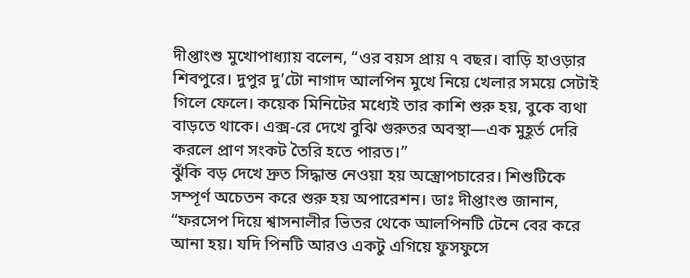দীপ্তাংশু মুখোপাধ্যায় বলেন, “ওর বয়স প্রায় ৭ বছর। বাড়ি হাওড়ার শিবপুরে। দুপুর দু’টো নাগাদ আলপিন মুখে নিয়ে খেলার সময়ে সেটাই গিলে ফেলে। কয়েক মিনিটের মধ্যেই তার কাশি শুরু হয়, বুকে ব্যথা বাড়তে থাকে। এক্স-রে দেখে বুঝি গুরুতর অবস্থা—এক মুহূর্ত দেরি করলে প্রাণ সংকট তৈরি হতে পারত।”
ঝুঁকি বড় দেখে দ্রুত সিদ্ধান্ত নেওয়া হয় অস্ত্রোপচারের। শিশুটিকে সম্পূর্ণ অচেতন করে শুরু হয় অপারেশন। ডাঃ দীপ্তাংশু জানান, “ফরসেপ দিয়ে শ্বাসনালীর ভিতর থেকে আলপিনটি টেনে বের করে আনা হয়। যদি পিনটি আরও একটু এগিয়ে ফুসফুসে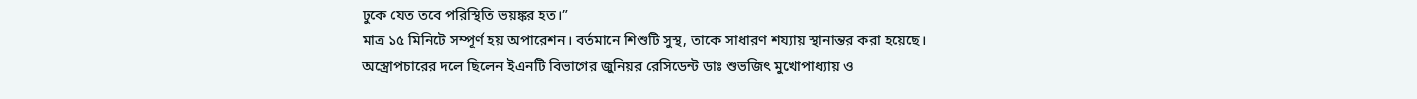ঢুকে যেত তবে পরিস্থিতি ভয়ঙ্কর হত।”
মাত্র ১৫ মিনিটে সম্পূর্ণ হয় অপারেশন। বর্তমানে শিশুটি সুস্থ, তাকে সাধারণ শয্যায় স্থানান্তর করা হয়েছে।
অস্ত্রোপচারের দলে ছিলেন ইএনটি বিভাগের জুনিয়র রেসিডেন্ট ডাঃ শুভজিৎ মুখোপাধ্যায় ও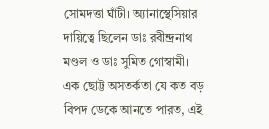সোমদত্তা ঘাঁটী। অ্যানাস্থেসিয়ার দায়িত্বে ছিলেন ডাঃ রবীন্দ্রনাথ মণ্ডল ও ডাঃ সুমিত গোস্বামী।
এক ছোট্ট অসতর্কতা যে কত বড় বিপদ ডেকে আনতে পারত, এই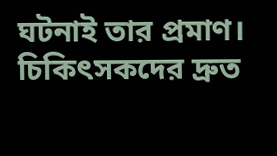ঘটনাই তার প্রমাণ। চিকিৎসকদের দ্রুত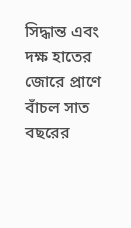সিদ্ধান্ত এবং দক্ষ হাতের জোরে প্রাণে বাঁচল সাত বছরের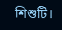শিশুটি।